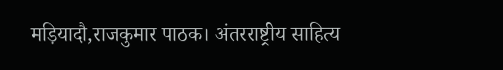मड़ियादौ,राजकुमार पाठक। अंतरराष्ट्रीय साहित्य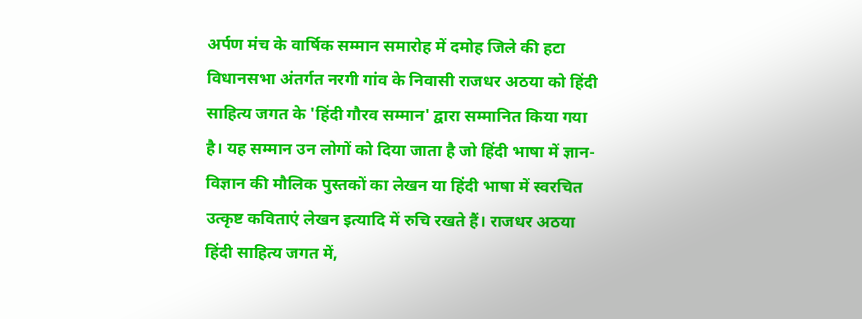अर्पण मंच के वार्षिक सम्मान समारोह में दमोह जिले की हटा विधानसभा अंतर्गत नरगी गांव के निवासी राजधर अठया को हिंदी साहित्य जगत के 'हिंदी गौरव सम्मान' द्वारा सम्मानित किया गया है। यह सम्मान उन लोगों को दिया जाता है जो हिंदी भाषा में ज्ञान-विज्ञान की मौलिक पुस्तकों का लेखन या हिंदी भाषा में स्वरचित उत्कृष्ट कविताएं लेखन इत्यादि में रुचि रखते हैं। राजधर अठया हिंदी साहित्य जगत में,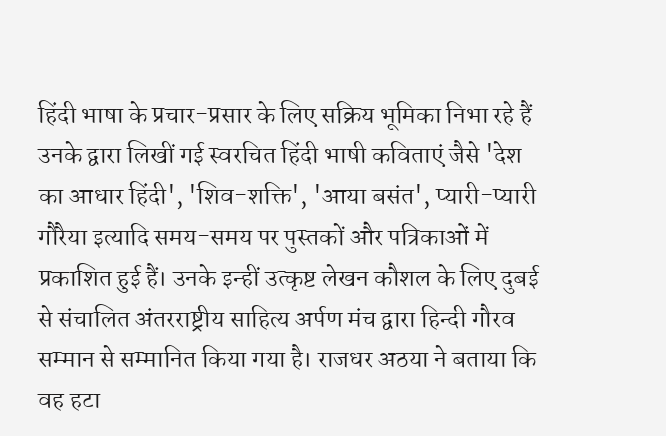हिंदी भाषा के प्रचार-प्रसार के लिए सक्रिय भूमिका निभा रहे हैं उनके द्वारा लिखीं गई स्वरचित हिंदी भाषी कविताएं जैसे 'देश का आधार हिंदी', 'शिव-शक्ति', 'आया बसंत', प्यारी-प्यारी गौरैया इत्यादि समय-समय पर पुस्तकों और पत्रिकाओं में प्रकाशित हुई हैं। उनके इन्हीं उत्कृष्ट लेखन कौशल के लिए दुबई से संचालित अंतरराष्ट्रीय साहित्य अर्पण मंच द्वारा हिन्दी गौरव सम्मान से सम्मानित किया गया है। राजधर अठया ने बताया कि वह हटा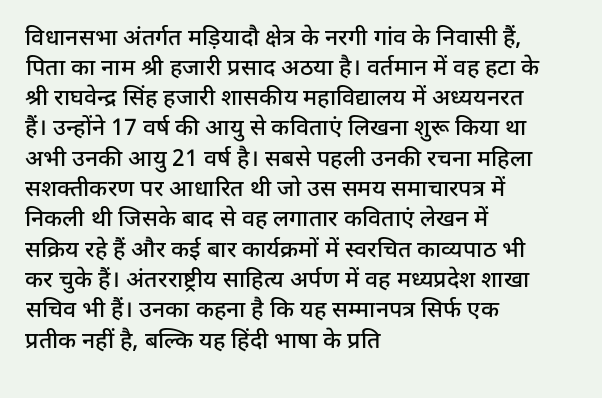विधानसभा अंतर्गत मड़ियादौ क्षेत्र के नरगी गांव के निवासी हैं, पिता का नाम श्री हजारी प्रसाद अठया है। वर्तमान में वह हटा के श्री राघवेन्द्र सिंह हजारी शासकीय महाविद्यालय में अध्ययनरत हैं। उन्होंने 17 वर्ष की आयु से कविताएं लिखना शुरू किया था अभी उनकी आयु 21 वर्ष है। सबसे पहली उनकी रचना महिला सशक्तीकरण पर आधारित थी जो उस समय समाचारपत्र में निकली थी जिसके बाद से वह लगातार कविताएं लेखन में सक्रिय रहे हैं और क‌ई बार कार्यक्रमों में स्वरचित काव्यपाठ भी कर चुके हैं। अंतरराष्ट्रीय साहित्य अर्पण में वह मध्यप्रदेश शाखा सचिव भी हैं। उनका कहना है कि यह सम्मानपत्र सिर्फ एक प्रतीक नहीं है, बल्कि यह हिंदी भाषा के प्रति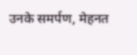उनके समर्पण, मेहनत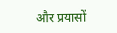और प्रयासों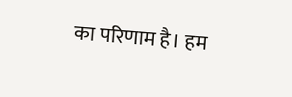का परिणाम है। हम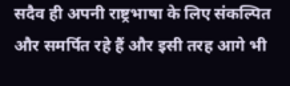सदैव ही अपनी राष्ट्रभाषा के लिए संकल्पित और समर्पित रहे हैं और इसी तरह आगे भी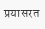प्रयासरत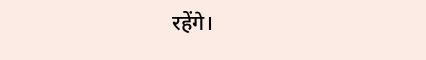रहेंगे।